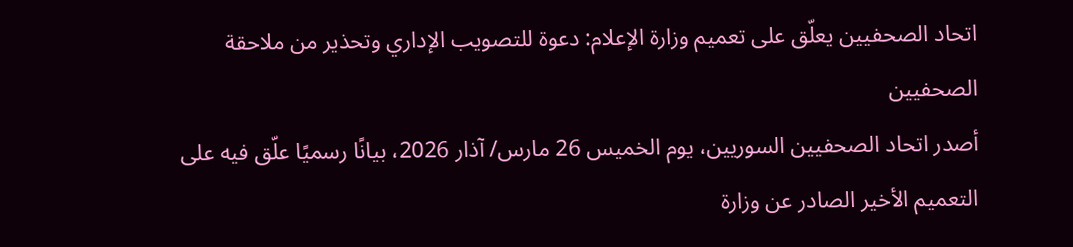اتحاد الصحفيين يعلّق على تعميم وزارة الإعلام: دعوة للتصويب الإداري وتحذير من ملاحقة الصحفيين
أصدر اتحاد الصحفيين السوريين، يوم الخميس 26 مارس/ آذار 2026، بيانًا رسميًا علّق فيه على التعميم الأخير الصادر عن وزارة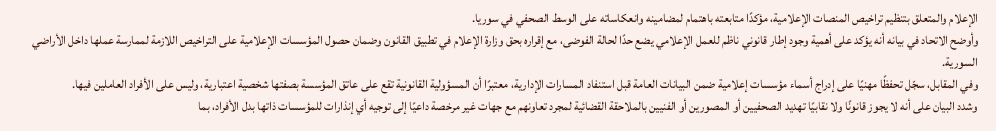الإعلام والمتعلق بتنظيم تراخيص المنصات الإعلامية، مؤكدًا متابعته باهتمام لمضامينه وانعكاساته على الوسط الصحفي في سوريا.
وأوضح الاتحاد في بيانه أنه يؤكد على أهمية وجود إطار قانوني ناظم للعمل الإعلامي يضع حدًا لحالة الفوضى، مع إقراره بحق وزارة الإعلام في تطبيق القانون وضمان حصول المؤسسات الإعلامية على التراخيص اللازمة لممارسة عملها داخل الأراضي السورية.
وفي المقابل، سجّل تحفظًا مهنيًا على إدراج أسماء مؤسسات إعلامية ضمن البيانات العامة قبل استنفاد المسارات الإدارية، معتبرًا أن المسؤولية القانونية تقع على عاتق المؤسسة بصفتها شخصية اعتبارية، وليس على الأفراد العاملين فيها.
وشدد البيان على أنه لا يجوز قانونًا ولا نقابيًا تهديد الصحفيين أو المصورين أو الفنيين بالملاحقة القضائية لمجرد تعاونهم مع جهات غير مرخصة داعيًا إلى توجيه أي إنذارات للمؤسسات ذاتها بدل الأفراد، بما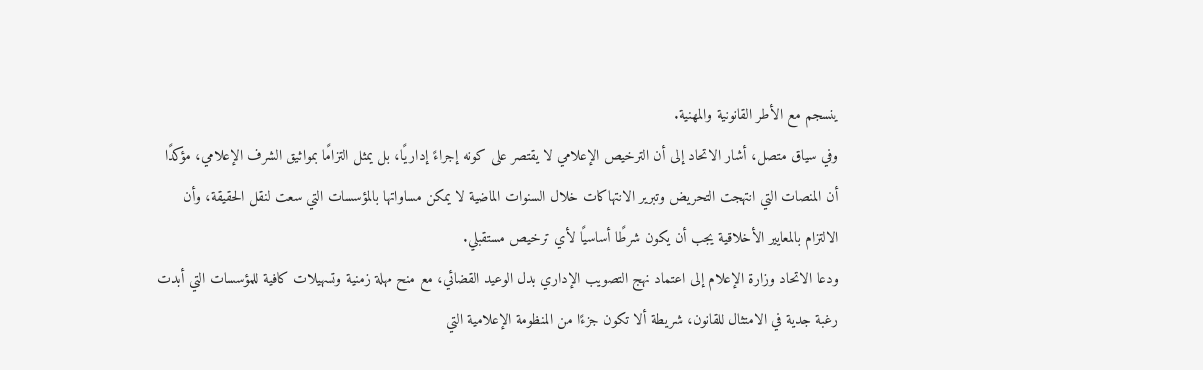ينسجم مع الأطر القانونية والمهنية.
وفي سياق متصل، أشار الاتحاد إلى أن الترخيص الإعلامي لا يقتصر على كونه إجراءً إداريًا، بل يمثل التزامًا بمواثيق الشرف الإعلامي، مؤكدًا أن المنصات التي انتهجت التحريض وتبرير الانتهاكات خلال السنوات الماضية لا يمكن مساواتها بالمؤسسات التي سعت لنقل الحقيقة، وأن الالتزام بالمعايير الأخلاقية يجب أن يكون شرطًا أساسيًا لأي ترخيص مستقبلي.
ودعا الاتحاد وزارة الإعلام إلى اعتماد نهج التصويب الإداري بدل الوعيد القضائي، مع منح مهلة زمنية وتسهيلات كافية للمؤسسات التي أبدت رغبة جدية في الامتثال للقانون، شريطة ألا تكون جزءًا من المنظومة الإعلامية التي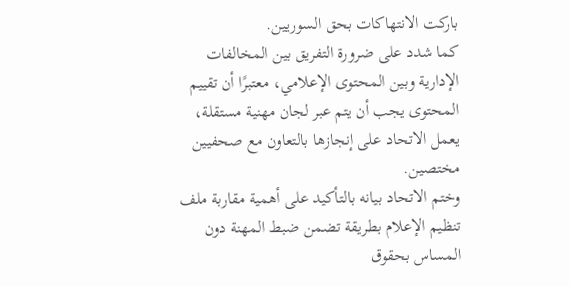باركت الانتهاكات بحق السوريين.
كما شدد على ضرورة التفريق بين المخالفات الإدارية وبين المحتوى الإعلامي، معتبرًا أن تقييم المحتوى يجب أن يتم عبر لجان مهنية مستقلة، يعمل الاتحاد على إنجازها بالتعاون مع صحفيين مختصين.
وختم الاتحاد بيانه بالتأكيد على أهمية مقاربة ملف تنظيم الإعلام بطريقة تضمن ضبط المهنة دون المساس بحقوق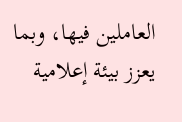العاملين فيها، وبما يعزز بيئة إعلامية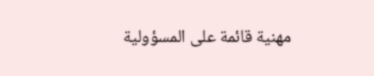مهنية قائمة على المسؤولية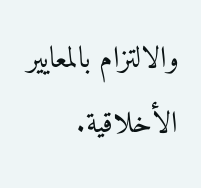والالتزام بالمعايير الأخلاقية.